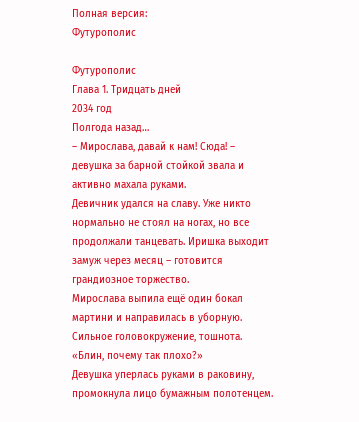Полная версия:
Футурополис

Футурополис
Глава 1. Тридцать дней
2034 год
Полгода назад…
– Мирослава, давай к нам! Сюда! – девушка за барной стойкой звала и активно махала руками.
Девичник удался на славу. Уже никто нормально не стоял на ногах, но все продолжали танцевать. Иришка выходит замуж через месяц – готовится грандиозное торжество.
Мирослава выпила ещё один бокал мартини и направилась в уборную. Сильное головокружение, тошнота.
«Блин, почему так плохо?»
Девушка уперлась руками в раковину, промокнула лицо бумажным полотенцем.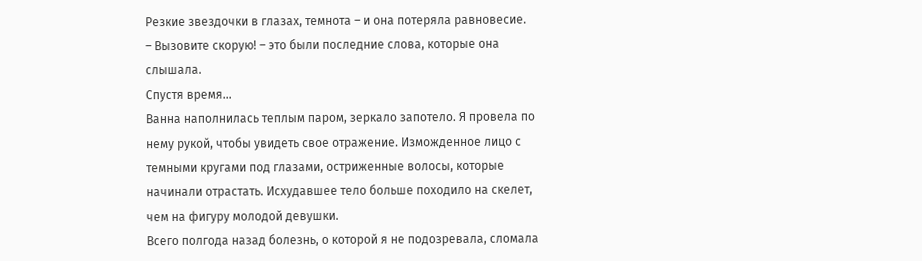Резкие звездочки в глазах, темнота – и она потеряла равновесие.
– Вызовите скорую! – это были последние слова, которые она слышала.
Спустя время…
Ванна наполнилась теплым паром, зеркало запотело. Я провела по нему рукой, чтобы увидеть свое отражение. Изможденное лицо с темными кругами под глазами, остриженные волосы, которые начинали отрастать. Исхудавшее тело больше походило на скелет, чем на фигуру молодой девушки.
Всего полгода назад болезнь, о которой я не подозревала, сломала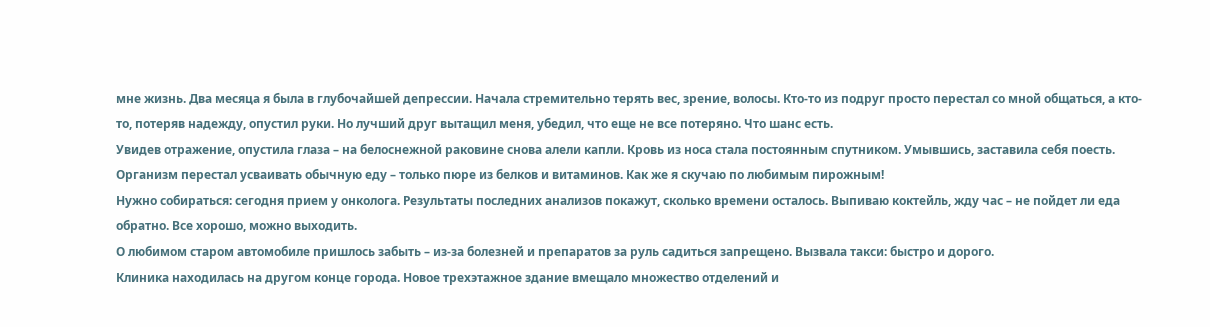мне жизнь. Два месяца я была в глубочайшей депрессии. Начала стремительно терять вес, зрение, волосы. Кто-то из подруг просто перестал со мной общаться, а кто-то, потеряв надежду, опустил руки. Но лучший друг вытащил меня, убедил, что еще не все потеряно. Что шанс есть.
Увидев отражение, опустила глаза – на белоснежной раковине снова алели капли. Кровь из носа стала постоянным спутником. Умывшись, заставила себя поесть. Организм перестал усваивать обычную еду – только пюре из белков и витаминов. Как же я скучаю по любимым пирожным!
Нужно собираться: сегодня прием у онколога. Результаты последних анализов покажут, сколько времени осталось. Выпиваю коктейль, жду час – не пойдет ли еда обратно. Все хорошо, можно выходить.
О любимом старом автомобиле пришлось забыть – из-за болезней и препаратов за руль садиться запрещено. Вызвала такси: быстро и дорого.
Клиника находилась на другом конце города. Новое трехэтажное здание вмещало множество отделений и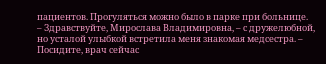пациентов. Прогуляться можно было в парке при больнице.
– Здравствуйте, Мирослава Владимировна, – с дружелюбной, но усталой улыбкой встретила меня знакомая медсестра. – Посидите, врач сейчас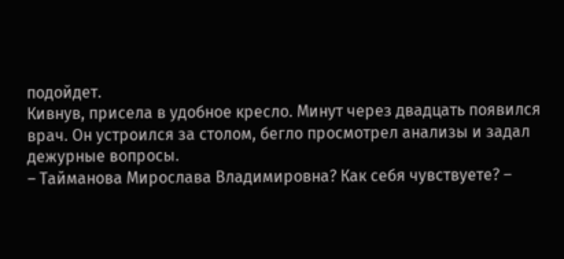подойдет.
Кивнув, присела в удобное кресло. Минут через двадцать появился врач. Он устроился за столом, бегло просмотрел анализы и задал дежурные вопросы.
– Тайманова Мирослава Владимировна? Как себя чувствуете? –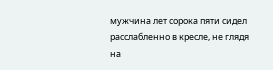мужчина лет сорока пяти сидел расслабленно в кресле, не глядя на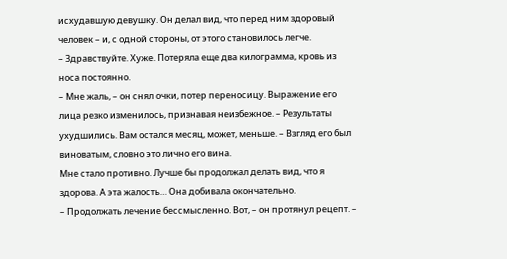исхудавшую девушку. Он делал вид, что перед ним здоровый человек – и, с одной стороны, от этого становилось легче.
– Здравствуйте. Хуже. Потеряла еще два килограмма, кровь из носа постоянно.
– Мне жаль, – он снял очки, потер переносицу. Выражение его лица резко изменилось, признавая неизбежное. – Результаты ухудшились. Вам остался месяц, может, меньше. – Взгляд его был виноватым, словно это лично его вина.
Мне стало противно. Лучше бы продолжал делать вид, что я здорова. А эта жалость… Она добивала окончательно.
– Продолжать лечение бессмысленно. Вот, – он протянул рецепт. –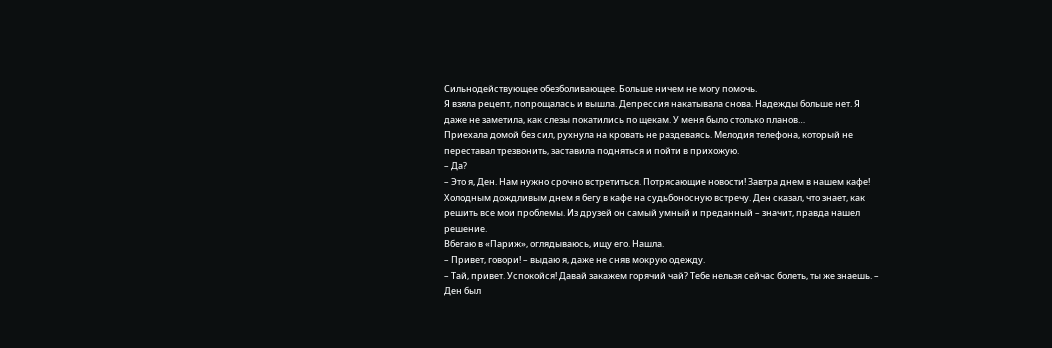Сильнодействующее обезболивающее. Больше ничем не могу помочь.
Я взяла рецепт, попрощалась и вышла. Депрессия накатывала снова. Надежды больше нет. Я даже не заметила, как слезы покатились по щекам. У меня было столько планов…
Приехала домой без сил, рухнула на кровать не раздеваясь. Мелодия телефона, который не переставал трезвонить, заставила подняться и пойти в прихожую.
– Да?
– Это я, Ден. Нам нужно срочно встретиться. Потрясающие новости! Завтра днем в нашем кафе!
Холодным дождливым днем я бегу в кафе на судьбоносную встречу. Ден сказал, что знает, как решить все мои проблемы. Из друзей он самый умный и преданный – значит, правда нашел решение.
Вбегаю в «Париж», оглядываюсь, ищу его. Нашла.
– Привет, говори! – выдаю я, даже не сняв мокрую одежду.
– Тай, привет. Успокойся! Давай закажем горячий чай? Тебе нельзя сейчас болеть, ты же знаешь. – Ден был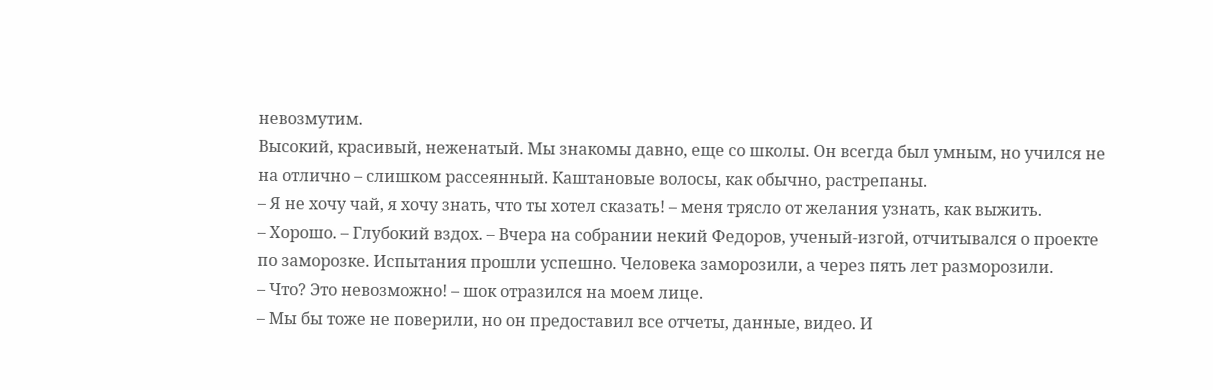невозмутим.
Высокий, красивый, неженатый. Мы знакомы давно, еще со школы. Он всегда был умным, но учился не на отлично – слишком рассеянный. Каштановые волосы, как обычно, растрепаны.
– Я не хочу чай, я хочу знать, что ты хотел сказать! – меня трясло от желания узнать, как выжить.
– Хорошо. – Глубокий вздох. – Вчера на собрании некий Федоров, ученый-изгой, отчитывался о проекте по заморозке. Испытания прошли успешно. Человека заморозили, а через пять лет разморозили.
– Что? Это невозможно! – шок отразился на моем лице.
– Мы бы тоже не поверили, но он предоставил все отчеты, данные, видео. И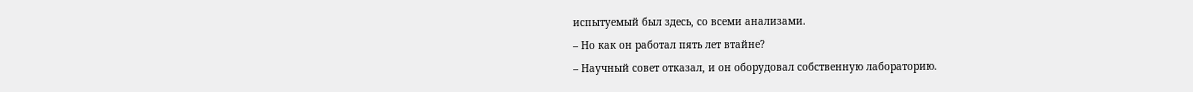испытуемый был здесь, со всеми анализами.
– Но как он работал пять лет втайне?
– Научный совет отказал, и он оборудовал собственную лабораторию.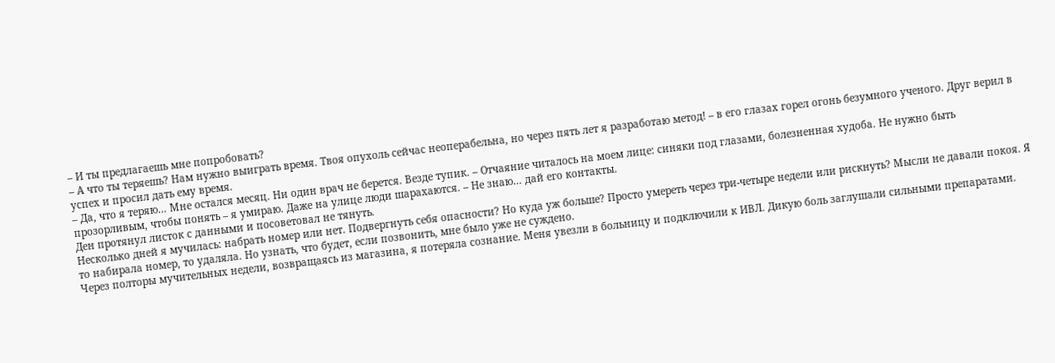– И ты предлагаешь мне попробовать?
– А что ты теряешь? Нам нужно выиграть время. Твоя опухоль сейчас неоперабельна, но через пять лет я разработаю метод! – в его глазах горел огонь безумного ученого. Друг верил в успех и просил дать ему время.
– Да, что я теряю… Мне остался месяц. Ни один врач не берется. Везде тупик. – Отчаяние читалось на моем лице: синяки под глазами, болезненная худоба. Не нужно быть прозорливым, чтобы понять – я умираю. Даже на улице люди шарахаются. – Не знаю… дай его контакты.
Ден протянул листок с данными и посоветовал не тянуть.
Несколько дней я мучилась: набрать номер или нет. Подвергнуть себя опасности? Но куда уж больше? Просто умереть через три-четыре недели или рискнуть? Мысли не давали покоя. Я то набирала номер, то удаляла. Но узнать, что будет, если позвонить, мне было уже не суждено.
Через полторы мучительных недели, возвращаясь из магазина, я потеряла сознание. Меня увезли в больницу и подключили к ИВЛ. Дикую боль заглушали сильными препаратами.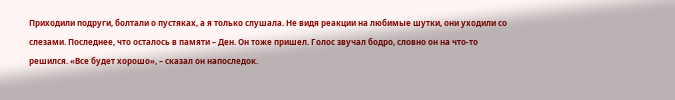Приходили подруги, болтали о пустяках, а я только слушала. Не видя реакции на любимые шутки, они уходили со слезами. Последнее, что осталось в памяти – Ден. Он тоже пришел. Голос звучал бодро, словно он на что-то решился. «Все будет хорошо», – сказал он напоследок.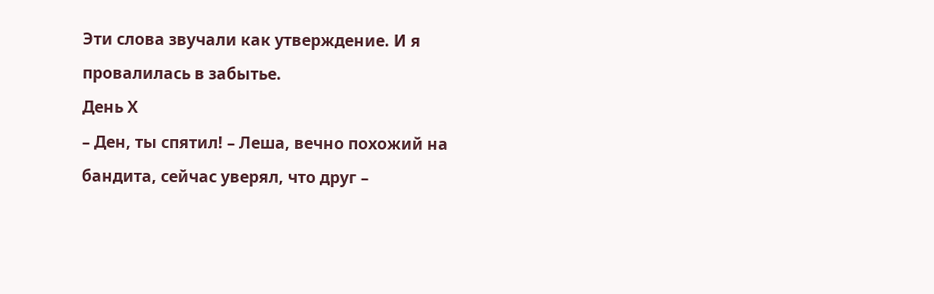Эти слова звучали как утверждение. И я провалилась в забытье.
День Х
– Ден, ты спятил! – Леша, вечно похожий на бандита, сейчас уверял, что друг –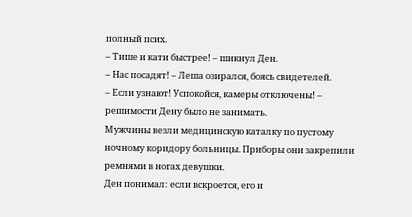полный псих.
– Тише и кати быстрее! – шикнул Ден.
– Нас посадят! – Леша озирался, боясь свидетелей.
– Если узнают! Успокойся, камеры отключены! – решимости Дену было не занимать.
Мужчины везли медицинскую каталку по пустому ночному коридору больницы. Приборы они закрепили ремнями в ногах девушки.
Ден понимал: если вскроется, его и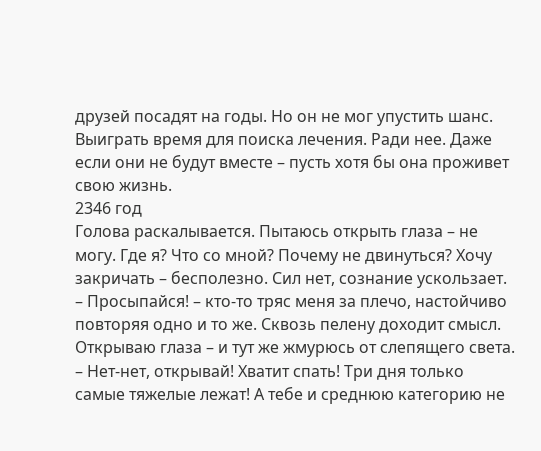друзей посадят на годы. Но он не мог упустить шанс. Выиграть время для поиска лечения. Ради нее. Даже если они не будут вместе – пусть хотя бы она проживет свою жизнь.
2346 год
Голова раскалывается. Пытаюсь открыть глаза – не могу. Где я? Что со мной? Почему не двинуться? Хочу закричать – бесполезно. Сил нет, сознание ускользает.
– Просыпайся! – кто-то тряс меня за плечо, настойчиво повторяя одно и то же. Сквозь пелену доходит смысл. Открываю глаза – и тут же жмурюсь от слепящего света.
– Нет-нет, открывай! Хватит спать! Три дня только самые тяжелые лежат! А тебе и среднюю категорию не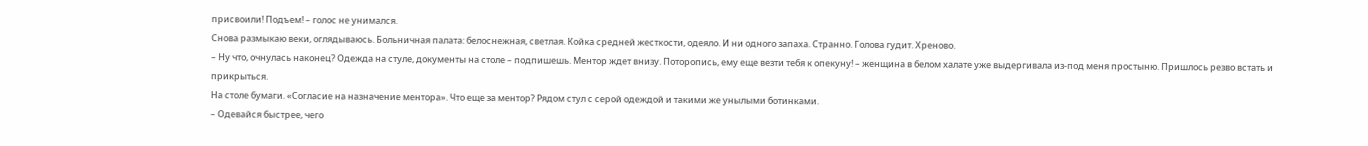присвоили! Подъем! – голос не унимался.
Снова размыкаю веки, оглядываюсь. Больничная палата: белоснежная, светлая. Койка средней жесткости, одеяло. И ни одного запаха. Странно. Голова гудит. Хреново.
– Ну что, очнулась наконец? Одежда на стуле, документы на столе – подпишешь. Ментор ждет внизу. Поторопись, ему еще везти тебя к опекуну! – женщина в белом халате уже выдергивала из-под меня простыню. Пришлось резво встать и прикрыться.
На столе бумаги. «Согласие на назначение ментора». Что еще за ментор? Рядом стул с серой одеждой и такими же унылыми ботинками.
– Одевайся быстрее, чего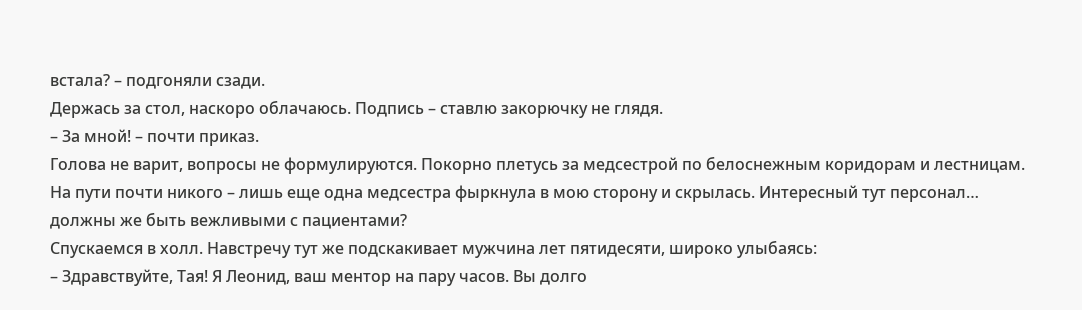встала? – подгоняли сзади.
Держась за стол, наскоро облачаюсь. Подпись – ставлю закорючку не глядя.
– За мной! – почти приказ.
Голова не варит, вопросы не формулируются. Покорно плетусь за медсестрой по белоснежным коридорам и лестницам. На пути почти никого – лишь еще одна медсестра фыркнула в мою сторону и скрылась. Интересный тут персонал… должны же быть вежливыми с пациентами?
Спускаемся в холл. Навстречу тут же подскакивает мужчина лет пятидесяти, широко улыбаясь:
– Здравствуйте, Тая! Я Леонид, ваш ментор на пару часов. Вы долго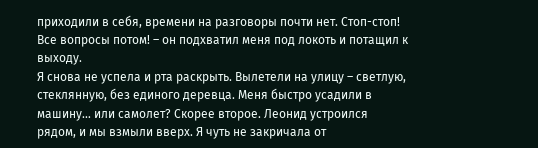приходили в себя, времени на разговоры почти нет. Стоп-стоп! Все вопросы потом! – он подхватил меня под локоть и потащил к выходу.
Я снова не успела и рта раскрыть. Вылетели на улицу – светлую, стеклянную, без единого деревца. Меня быстро усадили в машину… или самолет? Скорее второе. Леонид устроился рядом, и мы взмыли вверх. Я чуть не закричала от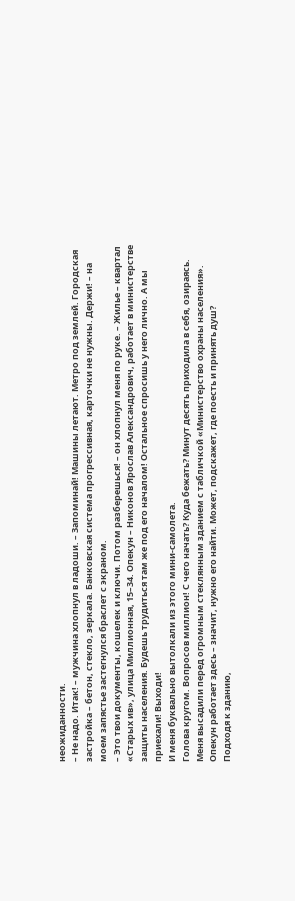неожиданности.
– Не надо. Итак! – мужчина хлопнул в ладоши. – Запоминай! Машины летают. Метро под землей. Городская застройка – бетон, стекло, зеркала. Банковская система прогрессивная, карточки не нужны. Держи! – на моем запястье застегнулся браслет с экраном.
– Это твои документы, кошелек и ключи. Потом разберешься! – он хлопнул меня по руке. – Жилье – квартал «Старых ив», улица Миллионная, 15–34. Опекун – Никонов Ярослав Александрович, работает в министерстве защиты населения. Будешь трудиться там же под его началом! Остальное спросишь у него лично. А мы приехали! Выходи!
И меня буквально вытолкали из этого мини-самолета.
Голова кругом. Вопросов миллион! С чего начать? Куда бежать? Минут десять приходила в себя, озираясь. Меня высадили перед огромным стеклянным зданием с табличкой «Министерство охраны населения». Опекун работает здесь – значит, нужно его найти. Может, подскажет, где поесть и принять душ?
Подходя к зданию,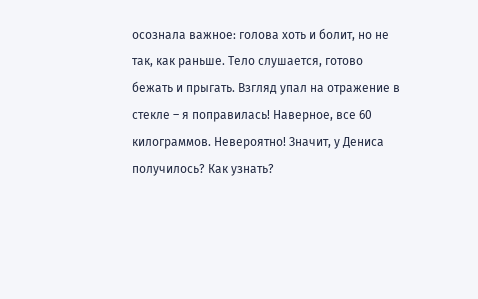осознала важное: голова хоть и болит, но не так, как раньше. Тело слушается, готово бежать и прыгать. Взгляд упал на отражение в стекле – я поправилась! Наверное, все 60 килограммов. Невероятно! Значит, у Дениса получилось? Как узнать?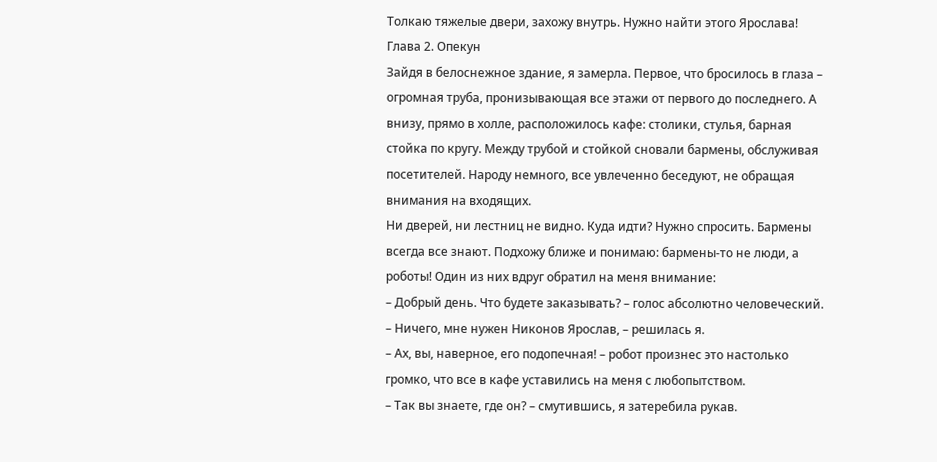Толкаю тяжелые двери, захожу внутрь. Нужно найти этого Ярослава!
Глава 2. Опекун
Зайдя в белоснежное здание, я замерла. Первое, что бросилось в глаза – огромная труба, пронизывающая все этажи от первого до последнего. А внизу, прямо в холле, расположилось кафе: столики, стулья, барная стойка по кругу. Между трубой и стойкой сновали бармены, обслуживая посетителей. Народу немного, все увлеченно беседуют, не обращая внимания на входящих.
Ни дверей, ни лестниц не видно. Куда идти? Нужно спросить. Бармены всегда все знают. Подхожу ближе и понимаю: бармены-то не люди, а роботы! Один из них вдруг обратил на меня внимание:
– Добрый день. Что будете заказывать? – голос абсолютно человеческий.
– Ничего, мне нужен Никонов Ярослав, – решилась я.
– Ах, вы, наверное, его подопечная! – робот произнес это настолько громко, что все в кафе уставились на меня с любопытством.
– Так вы знаете, где он? – смутившись, я затеребила рукав.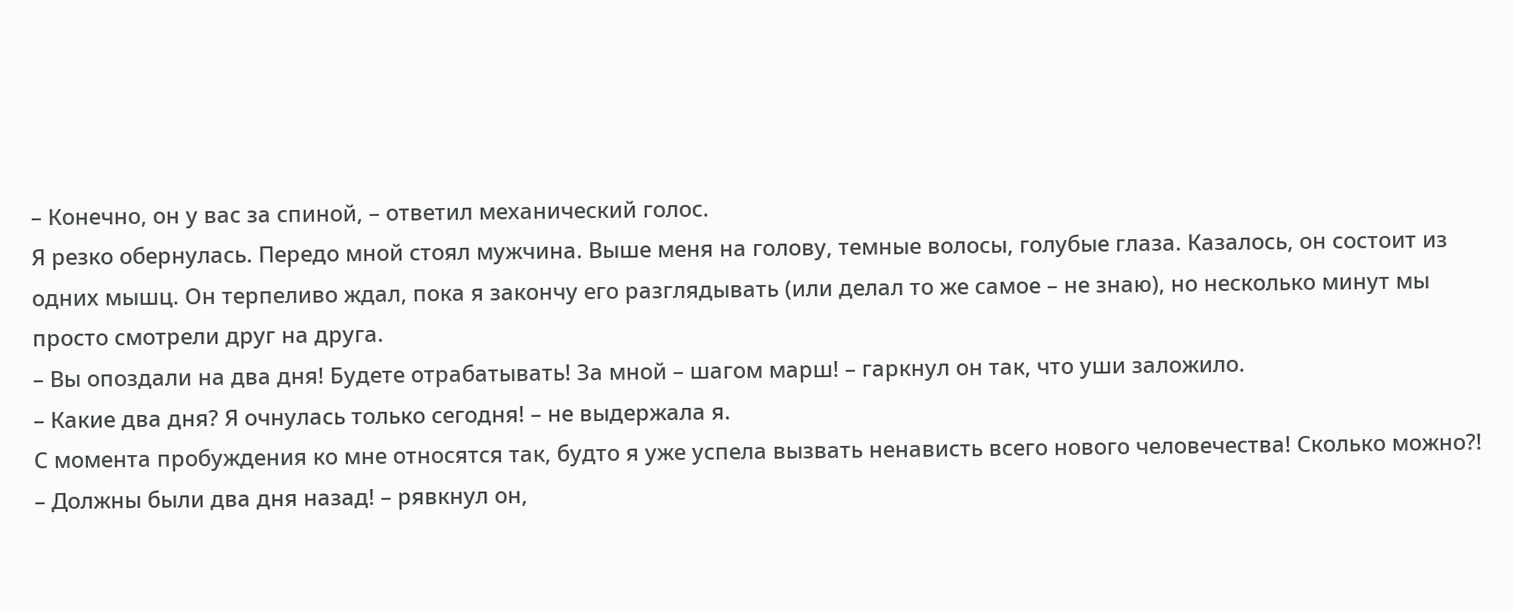– Конечно, он у вас за спиной, – ответил механический голос.
Я резко обернулась. Передо мной стоял мужчина. Выше меня на голову, темные волосы, голубые глаза. Казалось, он состоит из одних мышц. Он терпеливо ждал, пока я закончу его разглядывать (или делал то же самое – не знаю), но несколько минут мы просто смотрели друг на друга.
– Вы опоздали на два дня! Будете отрабатывать! За мной – шагом марш! – гаркнул он так, что уши заложило.
– Какие два дня? Я очнулась только сегодня! – не выдержала я.
С момента пробуждения ко мне относятся так, будто я уже успела вызвать ненависть всего нового человечества! Сколько можно?!
– Должны были два дня назад! – рявкнул он,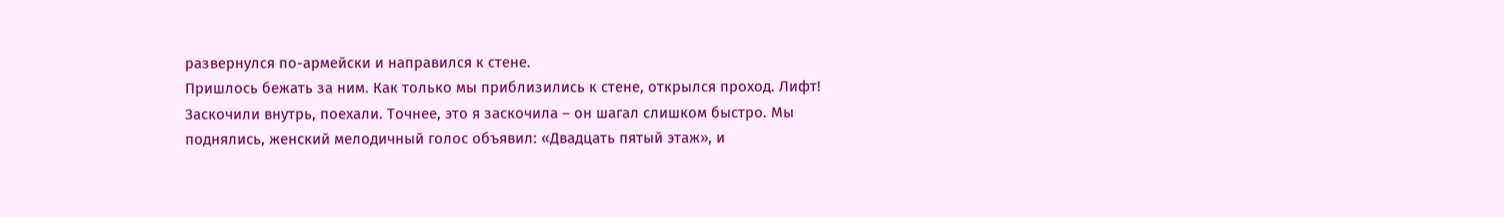развернулся по-армейски и направился к стене.
Пришлось бежать за ним. Как только мы приблизились к стене, открылся проход. Лифт! Заскочили внутрь, поехали. Точнее, это я заскочила – он шагал слишком быстро. Мы поднялись, женский мелодичный голос объявил: «Двадцать пятый этаж», и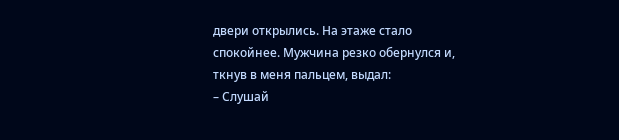двери открылись. На этаже стало спокойнее. Мужчина резко обернулся и, ткнув в меня пальцем, выдал:
– Слушай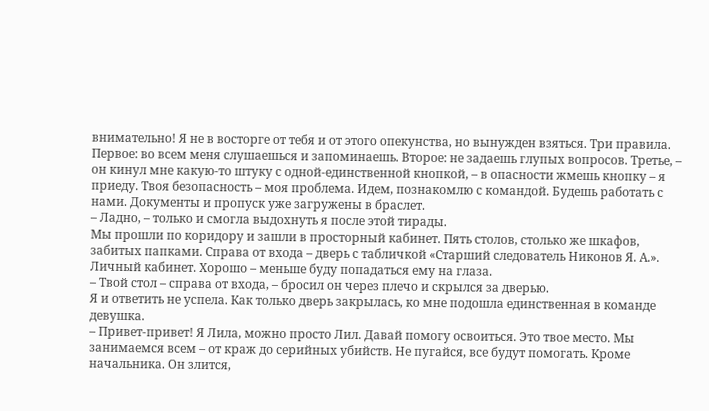внимательно! Я не в восторге от тебя и от этого опекунства, но вынужден взяться. Три правила. Первое: во всем меня слушаешься и запоминаешь. Второе: не задаешь глупых вопросов. Третье, – он кинул мне какую-то штуку с одной-единственной кнопкой, – в опасности жмешь кнопку – я приеду. Твоя безопасность – моя проблема. Идем, познакомлю с командой. Будешь работать с нами. Документы и пропуск уже загружены в браслет.
– Ладно, – только и смогла выдохнуть я после этой тирады.
Мы прошли по коридору и зашли в просторный кабинет. Пять столов, столько же шкафов, забитых папками. Справа от входа – дверь с табличкой «Старший следователь Никонов Я. А.». Личный кабинет. Хорошо – меньше буду попадаться ему на глаза.
– Твой стол – справа от входа, – бросил он через плечо и скрылся за дверью.
Я и ответить не успела. Как только дверь закрылась, ко мне подошла единственная в команде девушка.
– Привет-привет! Я Лила, можно просто Лил. Давай помогу освоиться. Это твое место. Мы занимаемся всем – от краж до серийных убийств. Не пугайся, все будут помогать. Кроме начальника. Он злится,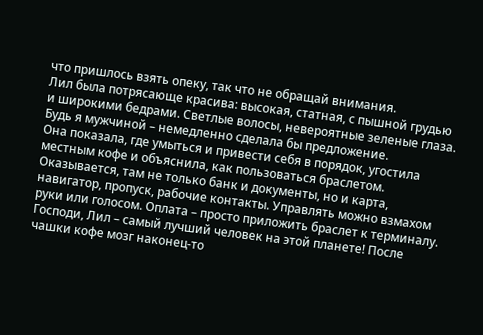что пришлось взять опеку, так что не обращай внимания.
Лил была потрясающе красива: высокая, статная, с пышной грудью и широкими бедрами. Светлые волосы, невероятные зеленые глаза. Будь я мужчиной – немедленно сделала бы предложение.
Она показала, где умыться и привести себя в порядок, угостила местным кофе и объяснила, как пользоваться браслетом. Оказывается, там не только банк и документы, но и карта, навигатор, пропуск, рабочие контакты. Управлять можно взмахом руки или голосом. Оплата – просто приложить браслет к терминалу.
Господи, Лил – самый лучший человек на этой планете! После чашки кофе мозг наконец-то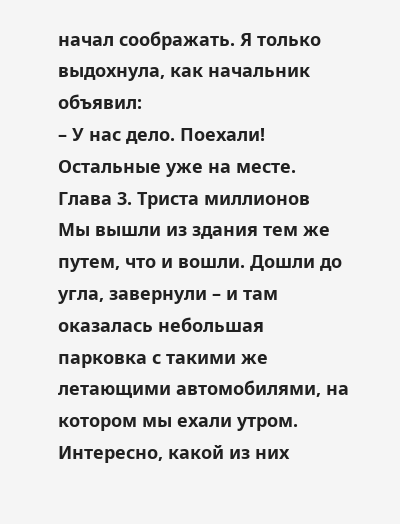начал соображать. Я только выдохнула, как начальник объявил:
– У нас дело. Поехали! Остальные уже на месте.
Глава 3. Триста миллионов
Мы вышли из здания тем же путем, что и вошли. Дошли до угла, завернули – и там оказалась небольшая парковка с такими же летающими автомобилями, на котором мы ехали утром. Интересно, какой из них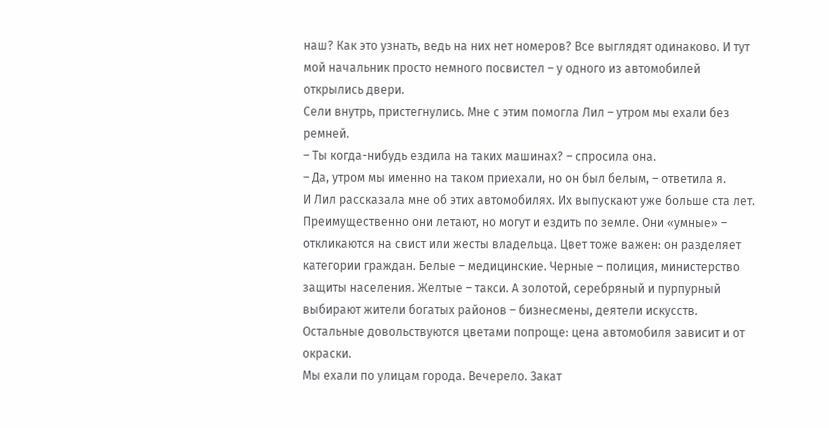наш? Как это узнать, ведь на них нет номеров? Все выглядят одинаково. И тут мой начальник просто немного посвистел – у одного из автомобилей открылись двери.
Сели внутрь, пристегнулись. Мне с этим помогла Лил – утром мы ехали без ремней.
– Ты когда-нибудь ездила на таких машинах? – спросила она.
– Да, утром мы именно на таком приехали, но он был белым, – ответила я.
И Лил рассказала мне об этих автомобилях. Их выпускают уже больше ста лет. Преимущественно они летают, но могут и ездить по земле. Они «умные» – откликаются на свист или жесты владельца. Цвет тоже важен: он разделяет категории граждан. Белые – медицинские. Черные – полиция, министерство защиты населения. Желтые – такси. А золотой, серебряный и пурпурный выбирают жители богатых районов – бизнесмены, деятели искусств. Остальные довольствуются цветами попроще: цена автомобиля зависит и от окраски.
Мы ехали по улицам города. Вечерело. Закат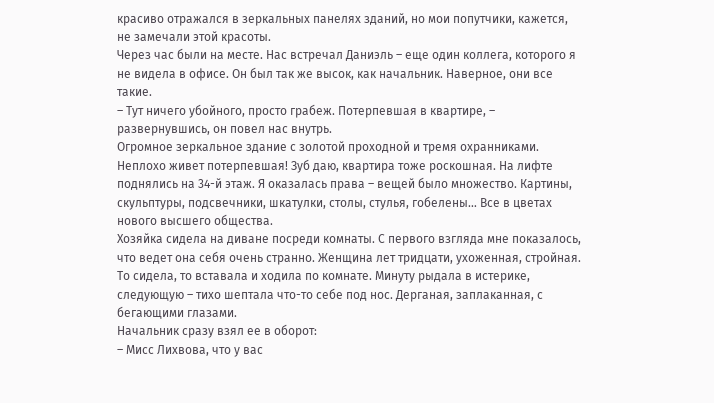красиво отражался в зеркальных панелях зданий, но мои попутчики, кажется, не замечали этой красоты.
Через час были на месте. Нас встречал Даниэль – еще один коллега, которого я не видела в офисе. Он был так же высок, как начальник. Наверное, они все такие.
– Тут ничего убойного, просто грабеж. Потерпевшая в квартире, – развернувшись, он повел нас внутрь.
Огромное зеркальное здание с золотой проходной и тремя охранниками. Неплохо живет потерпевшая! Зуб даю, квартира тоже роскошная. На лифте поднялись на 34-й этаж. Я оказалась права – вещей было множество. Картины, скульптуры, подсвечники, шкатулки, столы, стулья, гобелены… Все в цветах нового высшего общества.
Хозяйка сидела на диване посреди комнаты. С первого взгляда мне показалось, что ведет она себя очень странно. Женщина лет тридцати, ухоженная, стройная. То сидела, то вставала и ходила по комнате. Минуту рыдала в истерике, следующую – тихо шептала что-то себе под нос. Дерганая, заплаканная, с бегающими глазами.
Начальник сразу взял ее в оборот:
– Мисс Лихвова, что у вас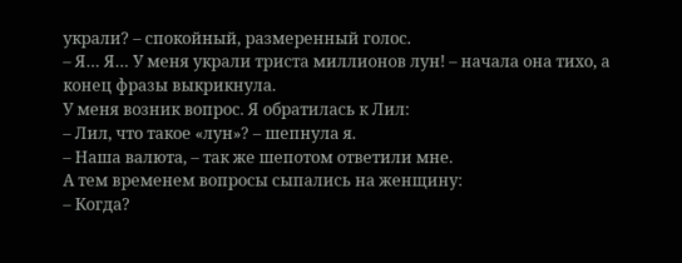украли? – спокойный, размеренный голос.
– Я… Я… У меня украли триста миллионов лун! – начала она тихо, а конец фразы выкрикнула.
У меня возник вопрос. Я обратилась к Лил:
– Лил, что такое «лун»? – шепнула я.
– Наша валюта, – так же шепотом ответили мне.
А тем временем вопросы сыпались на женщину:
– Когда?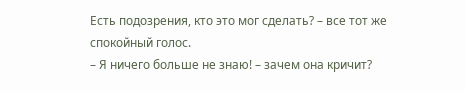Есть подозрения, кто это мог сделать? – все тот же спокойный голос.
– Я ничего больше не знаю! – зачем она кричит?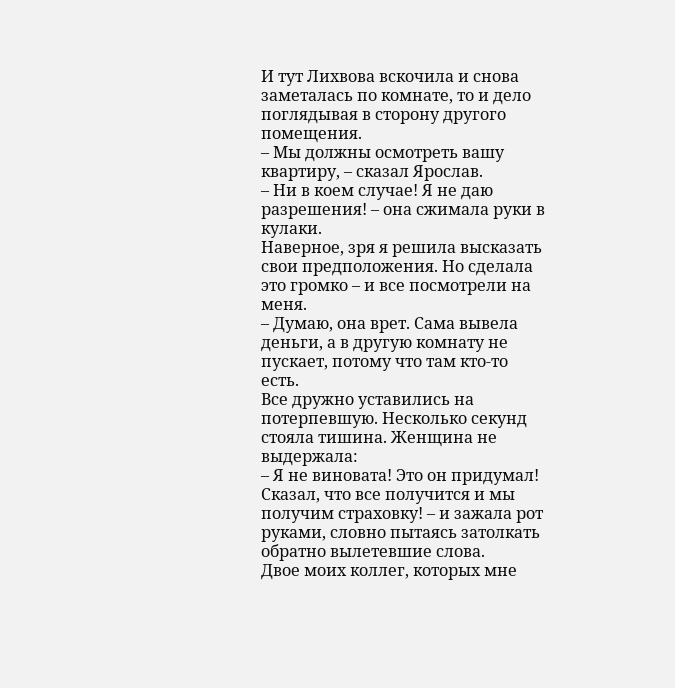И тут Лихвова вскочила и снова заметалась по комнате, то и дело поглядывая в сторону другого помещения.
– Мы должны осмотреть вашу квартиру, – сказал Ярослав.
– Ни в коем случае! Я не даю разрешения! – она сжимала руки в кулаки.
Наверное, зря я решила высказать свои предположения. Но сделала это громко – и все посмотрели на меня.
– Думаю, она врет. Сама вывела деньги, а в другую комнату не пускает, потому что там кто-то есть.
Все дружно уставились на потерпевшую. Несколько секунд стояла тишина. Женщина не выдержала:
– Я не виновата! Это он придумал! Сказал, что все получится и мы получим страховку! – и зажала рот руками, словно пытаясь затолкать обратно вылетевшие слова.
Двое моих коллег, которых мне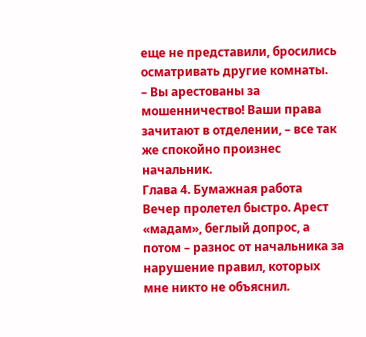еще не представили, бросились осматривать другие комнаты.
– Вы арестованы за мошенничество! Ваши права зачитают в отделении, – все так же спокойно произнес начальник.
Глава 4. Бумажная работа
Вечер пролетел быстро. Арест «мадам», беглый допрос, а потом – разнос от начальника за нарушение правил, которых мне никто не объяснил.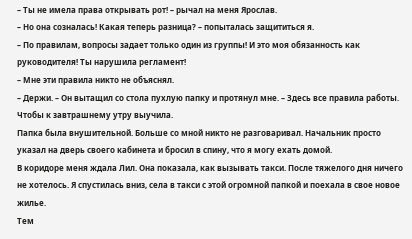– Ты не имела права открывать рот! – рычал на меня Ярослав.
– Но она созналась! Какая теперь разница? – попыталась защититься я.
– По правилам, вопросы задает только один из группы! И это моя обязанность как руководителя! Ты нарушила регламент!
– Мне эти правила никто не объяснял.
– Держи. – Он вытащил со стола пухлую папку и протянул мне. – Здесь все правила работы. Чтобы к завтрашнему утру выучила.
Папка была внушительной. Больше со мной никто не разговаривал. Начальник просто указал на дверь своего кабинета и бросил в спину, что я могу ехать домой.
В коридоре меня ждала Лил. Она показала, как вызывать такси. После тяжелого дня ничего не хотелось. Я спустилась вниз, села в такси с этой огромной папкой и поехала в свое новое жилье.
Тем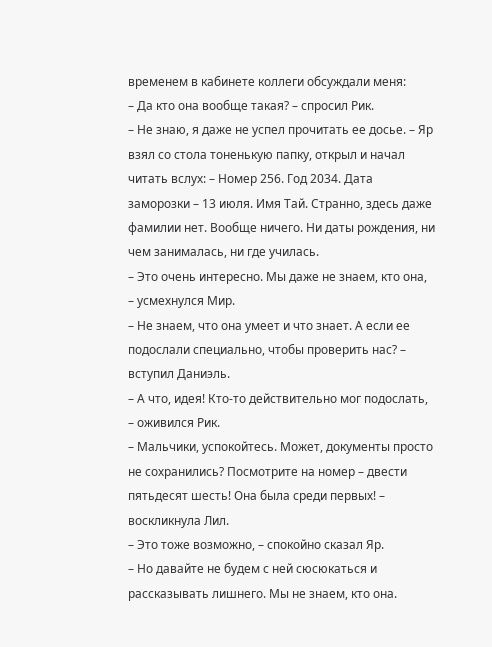временем в кабинете коллеги обсуждали меня:
– Да кто она вообще такая? – спросил Рик.
– Не знаю, я даже не успел прочитать ее досье. – Яр взял со стола тоненькую папку, открыл и начал читать вслух: – Номер 256. Год 2034. Дата заморозки – 13 июля. Имя Тай. Странно, здесь даже фамилии нет. Вообще ничего. Ни даты рождения, ни чем занималась, ни где училась.
– Это очень интересно. Мы даже не знаем, кто она, – усмехнулся Мир.
– Не знаем, что она умеет и что знает. А если ее подослали специально, чтобы проверить нас? – вступил Даниэль.
– А что, идея! Кто-то действительно мог подослать, – оживился Рик.
– Мальчики, успокойтесь. Может, документы просто не сохранились? Посмотрите на номер – двести пятьдесят шесть! Она была среди первых! – воскликнула Лил.
– Это тоже возможно, – спокойно сказал Яр.
– Но давайте не будем с ней сюсюкаться и рассказывать лишнего. Мы не знаем, кто она.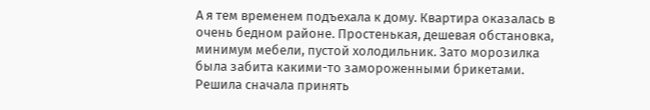А я тем временем подъехала к дому. Квартира оказалась в очень бедном районе. Простенькая, дешевая обстановка, минимум мебели, пустой холодильник. Зато морозилка была забита какими-то замороженными брикетами.
Решила сначала принять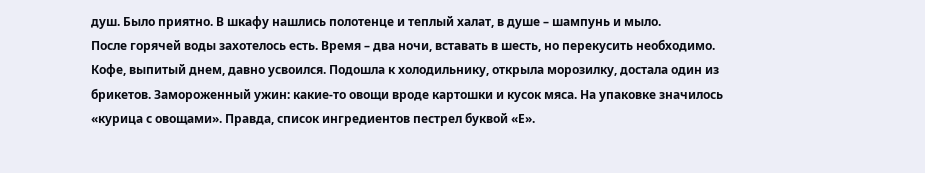душ. Было приятно. В шкафу нашлись полотенце и теплый халат, в душе – шампунь и мыло.
После горячей воды захотелось есть. Время – два ночи, вставать в шесть, но перекусить необходимо. Кофе, выпитый днем, давно усвоился. Подошла к холодильнику, открыла морозилку, достала один из брикетов. Замороженный ужин: какие-то овощи вроде картошки и кусок мяса. На упаковке значилось «курица с овощами». Правда, список ингредиентов пестрел буквой «Е».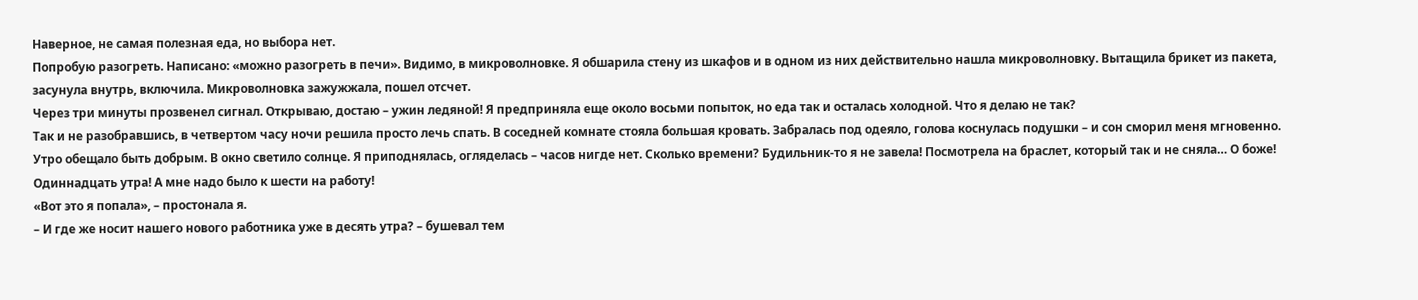Наверное, не самая полезная еда, но выбора нет.
Попробую разогреть. Написано: «можно разогреть в печи». Видимо, в микроволновке. Я обшарила стену из шкафов и в одном из них действительно нашла микроволновку. Вытащила брикет из пакета, засунула внутрь, включила. Микроволновка зажужжала, пошел отсчет.
Через три минуты прозвенел сигнал. Открываю, достаю – ужин ледяной! Я предприняла еще около восьми попыток, но еда так и осталась холодной. Что я делаю не так?
Так и не разобравшись, в четвертом часу ночи решила просто лечь спать. В соседней комнате стояла большая кровать. Забралась под одеяло, голова коснулась подушки – и сон сморил меня мгновенно.
Утро обещало быть добрым. В окно светило солнце. Я приподнялась, огляделась – часов нигде нет. Сколько времени? Будильник-то я не завела! Посмотрела на браслет, который так и не сняла… О боже! Одиннадцать утра! А мне надо было к шести на работу!
«Вот это я попала», – простонала я.
– И где же носит нашего нового работника уже в десять утра? – бушевал тем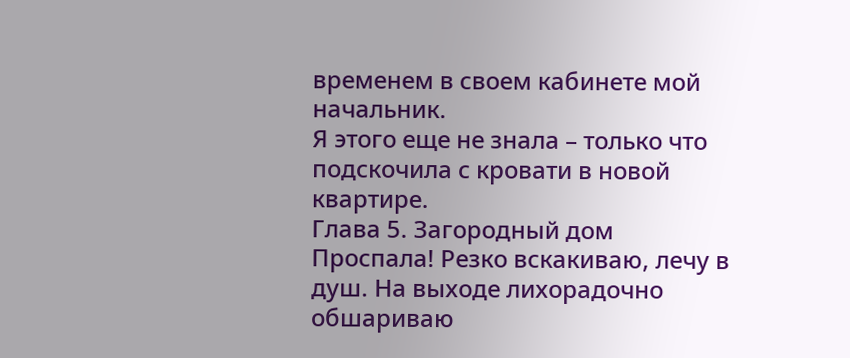временем в своем кабинете мой начальник.
Я этого еще не знала – только что подскочила с кровати в новой квартире.
Глава 5. Загородный дом
Проспала! Резко вскакиваю, лечу в душ. На выходе лихорадочно обшариваю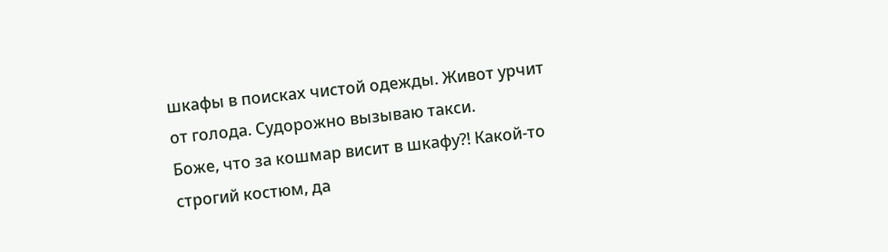шкафы в поисках чистой одежды. Живот урчит от голода. Судорожно вызываю такси.
Боже, что за кошмар висит в шкафу?! Какой-то строгий костюм, да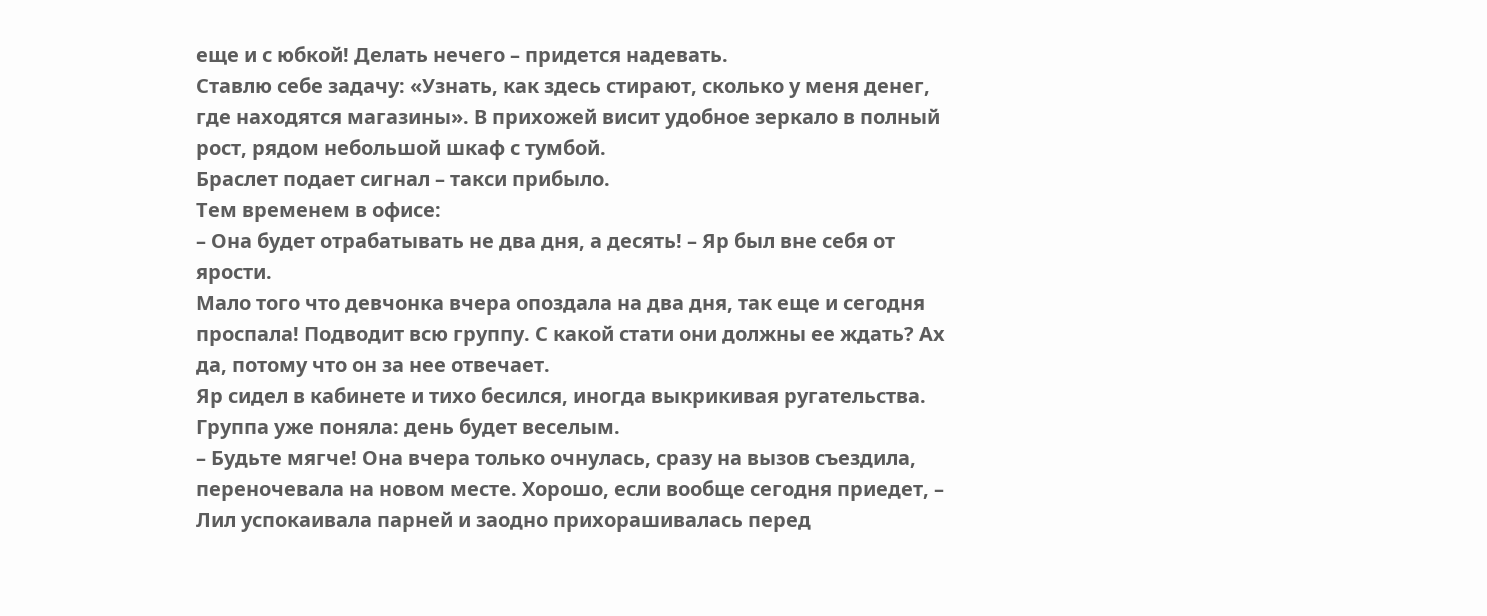еще и с юбкой! Делать нечего – придется надевать.
Ставлю себе задачу: «Узнать, как здесь стирают, сколько у меня денег, где находятся магазины». В прихожей висит удобное зеркало в полный рост, рядом небольшой шкаф с тумбой.
Браслет подает сигнал – такси прибыло.
Тем временем в офисе:
– Она будет отрабатывать не два дня, а десять! – Яр был вне себя от ярости.
Мало того что девчонка вчера опоздала на два дня, так еще и сегодня проспала! Подводит всю группу. С какой стати они должны ее ждать? Ах да, потому что он за нее отвечает.
Яр сидел в кабинете и тихо бесился, иногда выкрикивая ругательства. Группа уже поняла: день будет веселым.
– Будьте мягче! Она вчера только очнулась, сразу на вызов съездила, переночевала на новом месте. Хорошо, если вообще сегодня приедет, – Лил успокаивала парней и заодно прихорашивалась перед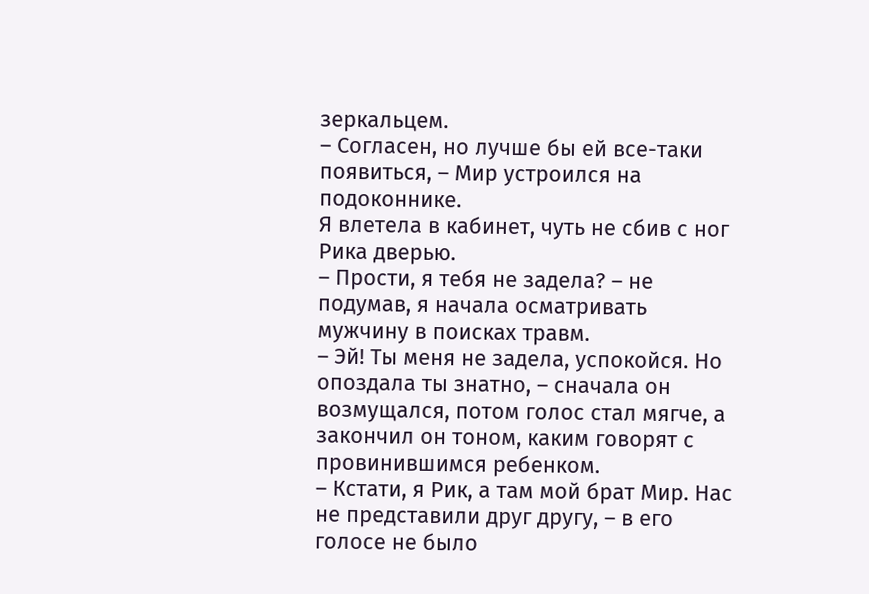зеркальцем.
– Согласен, но лучше бы ей все-таки появиться, – Мир устроился на подоконнике.
Я влетела в кабинет, чуть не сбив с ног Рика дверью.
– Прости, я тебя не задела? – не подумав, я начала осматривать мужчину в поисках травм.
– Эй! Ты меня не задела, успокойся. Но опоздала ты знатно, – сначала он возмущался, потом голос стал мягче, а закончил он тоном, каким говорят с провинившимся ребенком.
– Кстати, я Рик, а там мой брат Мир. Нас не представили друг другу, – в его голосе не было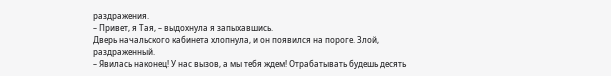раздражения.
– Привет, я Тая, – выдохнула я запыхавшись.
Дверь начальского кабинета хлопнула, и он появился на пороге. Злой, раздраженный.
– Явилась наконец! У нас вызов, а мы тебя ждем! Отрабатывать будешь десять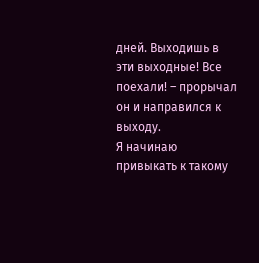дней. Выходишь в эти выходные! Все поехали! – прорычал он и направился к выходу.
Я начинаю привыкать к такому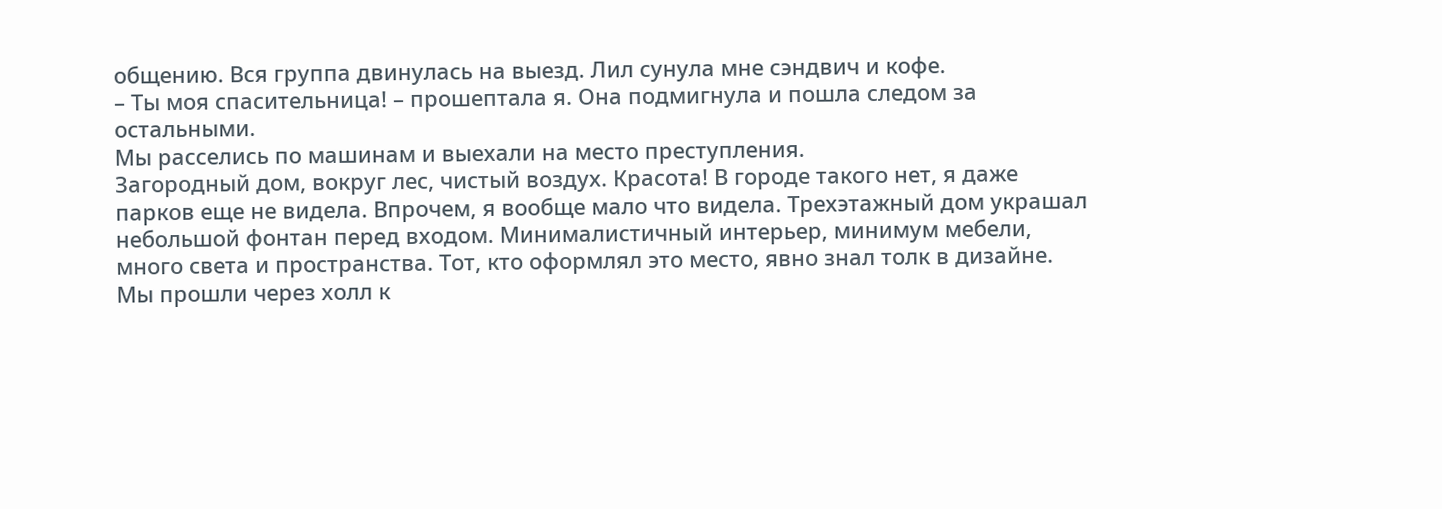общению. Вся группа двинулась на выезд. Лил сунула мне сэндвич и кофе.
– Ты моя спасительница! – прошептала я. Она подмигнула и пошла следом за остальными.
Мы расселись по машинам и выехали на место преступления.
Загородный дом, вокруг лес, чистый воздух. Красота! В городе такого нет, я даже парков еще не видела. Впрочем, я вообще мало что видела. Трехэтажный дом украшал небольшой фонтан перед входом. Минималистичный интерьер, минимум мебели, много света и пространства. Тот, кто оформлял это место, явно знал толк в дизайне.
Мы прошли через холл к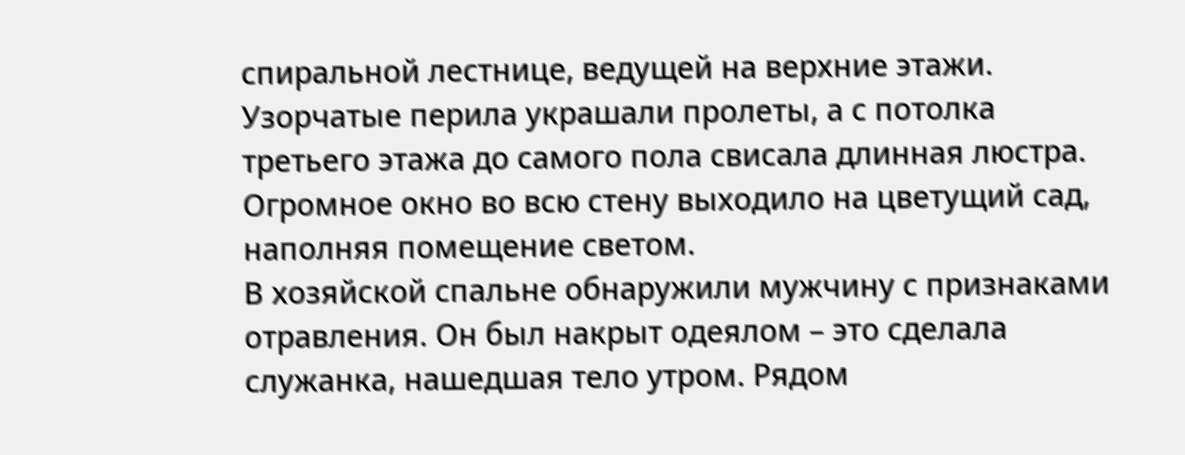спиральной лестнице, ведущей на верхние этажи. Узорчатые перила украшали пролеты, а с потолка третьего этажа до самого пола свисала длинная люстра. Огромное окно во всю стену выходило на цветущий сад, наполняя помещение светом.
В хозяйской спальне обнаружили мужчину с признаками отравления. Он был накрыт одеялом – это сделала служанка, нашедшая тело утром. Рядом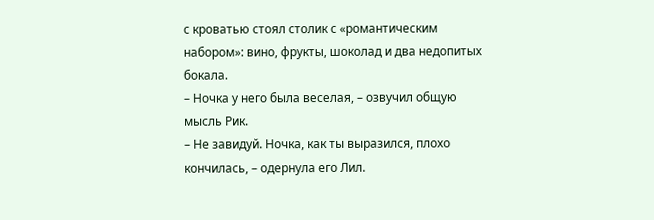с кроватью стоял столик с «романтическим набором»: вино, фрукты, шоколад и два недопитых бокала.
– Ночка у него была веселая, – озвучил общую мысль Рик.
– Не завидуй. Ночка, как ты выразился, плохо кончилась, – одернула его Лил.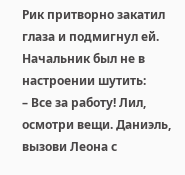Рик притворно закатил глаза и подмигнул ей. Начальник был не в настроении шутить:
– Все за работу! Лил, осмотри вещи. Даниэль, вызови Леона с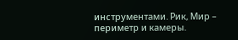инструментами. Рик, Мир – периметр и камеры.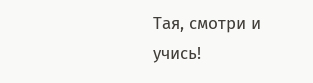Тая, смотри и учись!